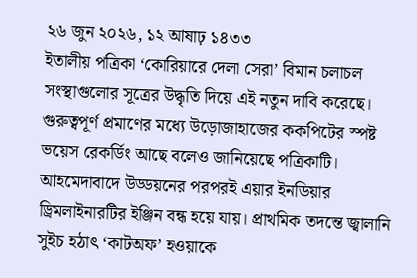২৬ জুন ২০২৬, ১২ আষাঢ় ১৪৩৩
ইতালীয় পত্রিকা ‘কোরিয়ারে দেলা সেরা’ বিমান চলাচল সংস্থাগুলোর সূত্রের উদ্ধৃতি দিয়ে এই নতুন দাবি করেছে। গুরুত্বপূর্ণ প্রমাণের মধ্যে উড়োজাহাজের ককপিটের স্পষ্ট ভয়েস রেকর্ডিং আছে বলেও জানিয়েছে পত্রিকাটি।
আহমেদাবাদে উড্ডয়নের পরপরই এয়ার ইনডিয়ার ড্রিমলাইনারটির ইঞ্জিন বন্ধ হয়ে যায়। প্রাথমিক তদন্তে জ্বালানি সুইচ হঠাৎ ‘কাটঅফ’ হওয়াকে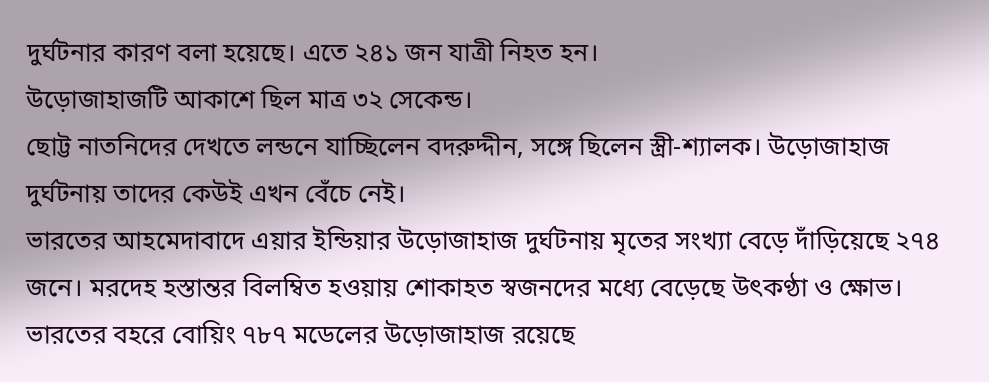দুর্ঘটনার কারণ বলা হয়েছে। এতে ২৪১ জন যাত্রী নিহত হন।
উড়োজাহাজটি আকাশে ছিল মাত্র ৩২ সেকেন্ড।
ছোট্ট নাতনিদের দেখতে লন্ডনে যাচ্ছিলেন বদরুদ্দীন, সঙ্গে ছিলেন স্ত্রী-শ্যালক। উড়োজাহাজ দুর্ঘটনায় তাদের কেউই এখন বেঁচে নেই।
ভারতের আহমেদাবাদে এয়ার ইন্ডিয়ার উড়োজাহাজ দুর্ঘটনায় মৃতের সংখ্যা বেড়ে দাঁড়িয়েছে ২৭৪ জনে। মরদেহ হস্তান্তর বিলম্বিত হওয়ায় শোকাহত স্বজনদের মধ্যে বেড়েছে উৎকণ্ঠা ও ক্ষোভ।
ভারতের বহরে বোয়িং ৭৮৭ মডেলের উড়োজাহাজ রয়েছে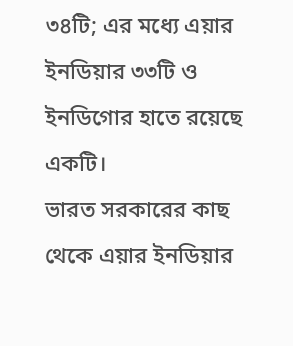৩৪টি; এর মধ্যে এয়ার ইনডিয়ার ৩৩টি ও ইনডিগোর হাতে রয়েছে একটি।
ভারত সরকারের কাছ থেকে এয়ার ইনডিয়ার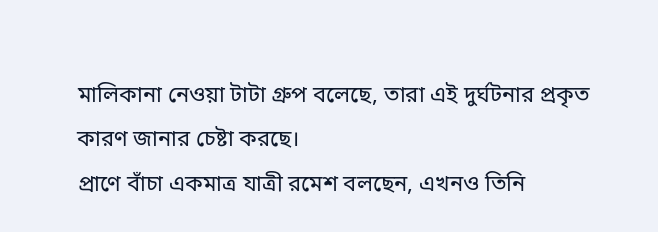মালিকানা নেওয়া টাটা গ্রুপ বলেছে, তারা এই দুর্ঘটনার প্রকৃত কারণ জানার চেষ্টা করছে।
প্রাণে বাঁচা একমাত্র যাত্রী রমেশ বলছেন, এখনও তিনি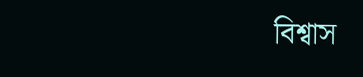বিশ্বাস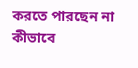করতে পারছেন না কীভাবে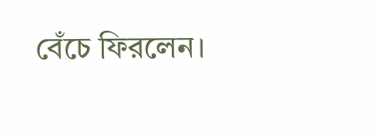বেঁচে ফিরলেন।